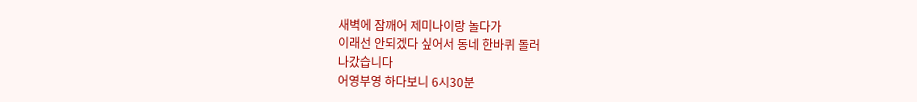새벽에 잠깨어 제미나이랑 놀다가
이래선 안되겠다 싶어서 동네 한바퀴 돌러
나갔습니다
어영부영 하다보니 6시30분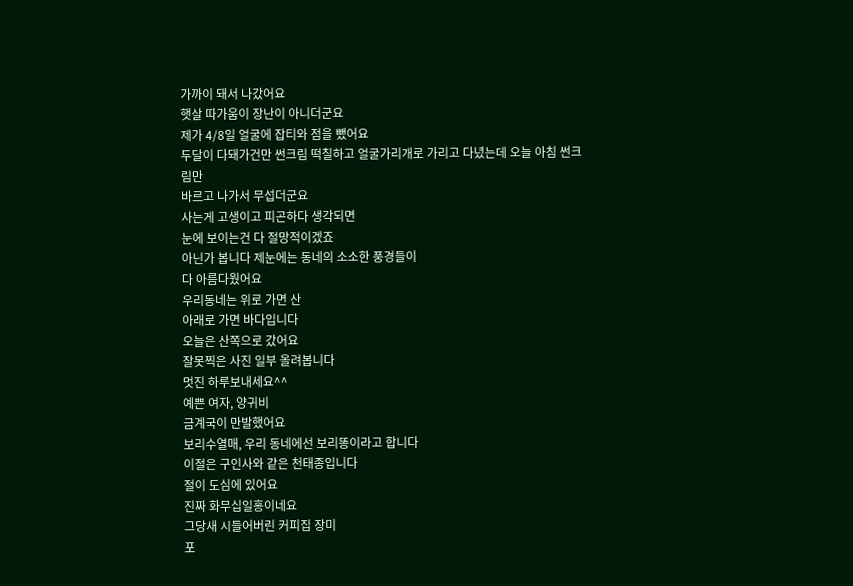가까이 돼서 나갔어요
햇살 따가움이 장난이 아니더군요
제가 4/8일 얼굴에 잡티와 점을 뺐어요
두달이 다돼가건만 썬크림 떡칠하고 얼굴가리개로 가리고 다녔는데 오늘 아침 썬크림만
바르고 나가서 무섭더군요
사는게 고생이고 피곤하다 생각되면
눈에 보이는건 다 절망적이겠죠
아닌가 봅니다 제눈에는 동네의 소소한 풍경들이
다 아름다웠어요
우리동네는 위로 가면 산
아래로 가면 바다입니다
오늘은 산쪽으로 갔어요
잘못찍은 사진 일부 올려봅니다
멋진 하루보내세요^^
예쁜 여자, 양귀비
금계국이 만발했어요
보리수열매, 우리 동네에선 보리똥이라고 합니다
이절은 구인사와 같은 천태종입니다
절이 도심에 있어요
진짜 화무십일홍이네요
그당새 시들어버린 커피집 장미
포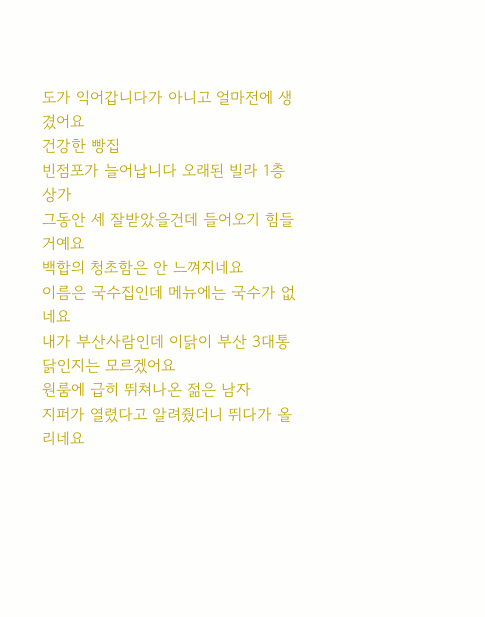도가 익어갑니다가 아니고 얼마전에 생겼어요
건강한 빵집
빈점포가 늘어납니다 오래된 빌라 1층상가
그동안 세 잘받았을건데 들어오기 힘들거예요
백합의 청초함은 안 느껴지네요
이름은 국수집인데 메뉴에는 국수가 없네요
내가 부산사람인데 이닭이 부산 3대통닭인지는 모르겠어요
원룸에 급히 뛰쳐나온 젊은 남자
지퍼가 열렸다고 알려줬더니 뛰다가 올리네요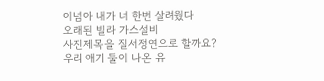이넘아 내가 너 한번 살려웠다
오래된 빌라 가스설비
사진제목을 질서정연으로 할까요?
우리 애기 둘이 나온 유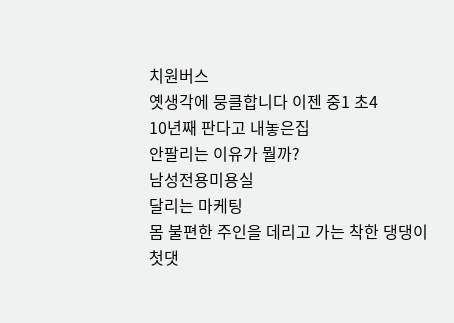치원버스
옛생각에 뭉클합니다 이젠 중1 초4
10년째 판다고 내놓은집
안팔리는 이유가 뭘까?
남성전용미용실
달리는 마케팅
몸 불편한 주인을 데리고 가는 착한 댕댕이
첫댓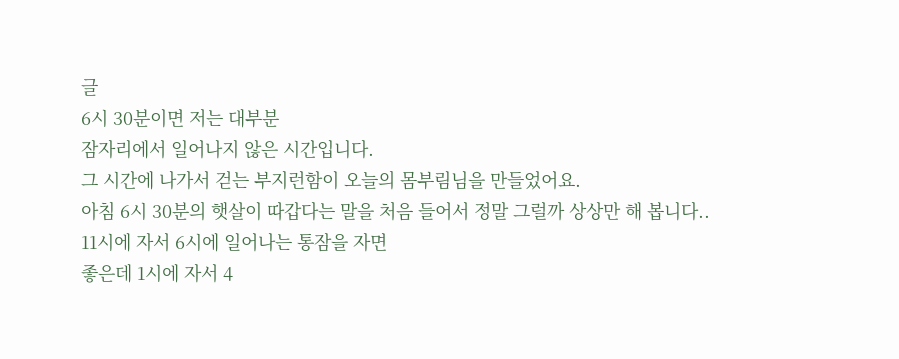글
6시 30분이면 저는 대부분
잠자리에서 일어나지 않은 시간입니다.
그 시간에 나가서 걷는 부지런함이 오늘의 몸부림님을 만들었어요.
아침 6시 30분의 햇살이 따갑다는 말을 처음 들어서 정말 그럴까 상상만 해 봅니다..
11시에 자서 6시에 일어나는 통잠을 자면
좋은데 1시에 자서 4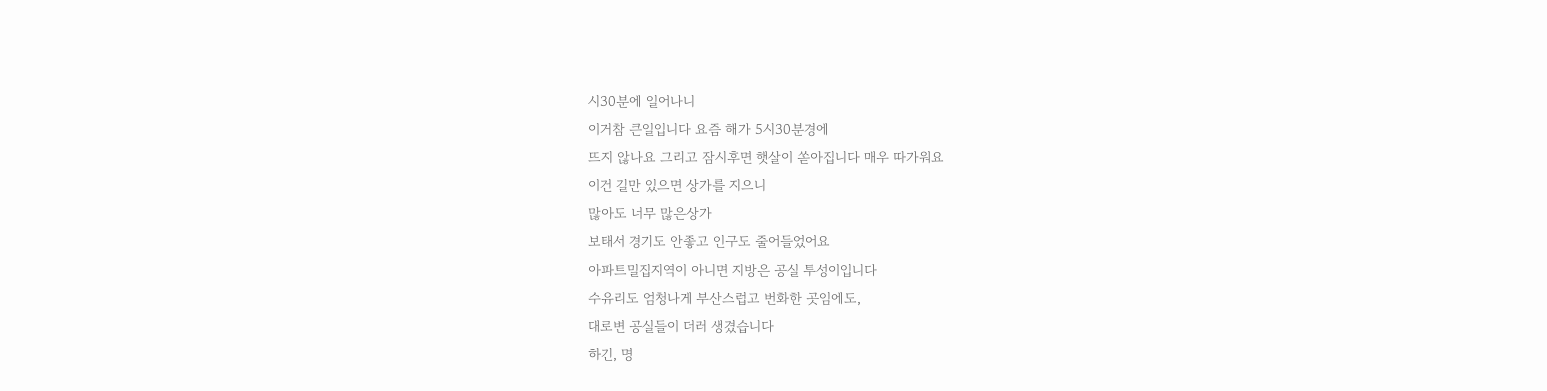시30분에 일어나니
이거참 큰일입니다 요즘 해가 5시30분경에
뜨지 않나요 그리고 잠시후면 햇살이 쏟아집니다 매우 따가워요
이건 길만 있으면 상가를 지으니
많아도 너무 많은상가
보태서 경기도 안좋고 인구도 줄어들었어요
아파트밀집지역이 아니면 지방은 공실 투성이입니다
수유리도 엄청나게 부산스럽고 번화한 곳임에도,
대로변 공실들이 더러 생겼습니다
하긴, 명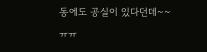동에도 공실이 있다던데~~
ㅠㅠ